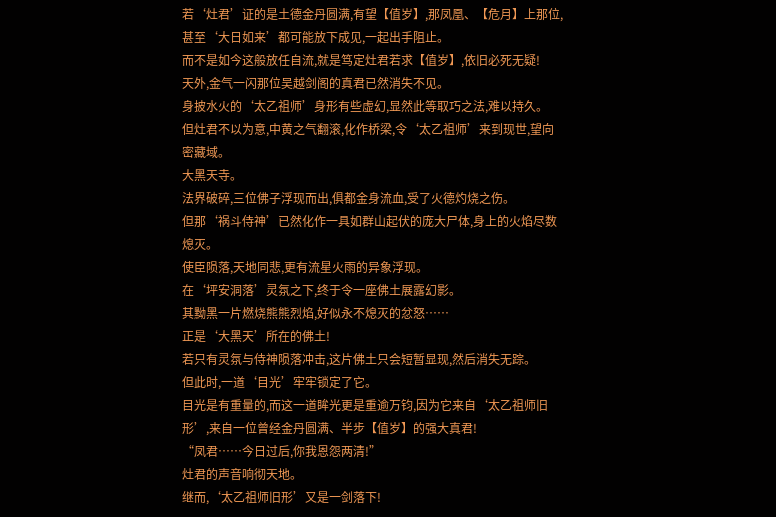若‘灶君’证的是土德金丹圆满,有望【值岁】,那凤凰、【危月】上那位,甚至‘大日如来’都可能放下成见,一起出手阻止。
而不是如今这般放任自流,就是笃定灶君若求【值岁】,依旧必死无疑!
天外,金气一闪那位吴越剑阁的真君已然消失不见。
身披水火的‘太乙祖师’身形有些虚幻,显然此等取巧之法,难以持久。
但灶君不以为意,中黄之气翻滚,化作桥梁,令‘太乙祖师’来到现世,望向密藏域。
大黑天寺。
法界破碎,三位佛子浮现而出,俱都金身流血,受了火德灼烧之伤。
但那‘祸斗侍神’已然化作一具如群山起伏的庞大尸体,身上的火焰尽数熄灭。
使臣陨落,天地同悲,更有流星火雨的异象浮现。
在‘坪安洞落’灵氛之下,终于令一座佛土展露幻影。
其黝黑一片燃烧熊熊烈焰,好似永不熄灭的忿怒……
正是‘大黑天’所在的佛土!
若只有灵氛与侍神陨落冲击,这片佛土只会短暂显现,然后消失无踪。
但此时,一道‘目光’牢牢锁定了它。
目光是有重量的,而这一道眸光更是重逾万钧,因为它来自‘太乙祖师旧形’,来自一位曾经金丹圆满、半步【值岁】的强大真君!
“凤君……今日过后,你我恩怨两清!”
灶君的声音响彻天地。
继而,‘太乙祖师旧形’又是一剑落下!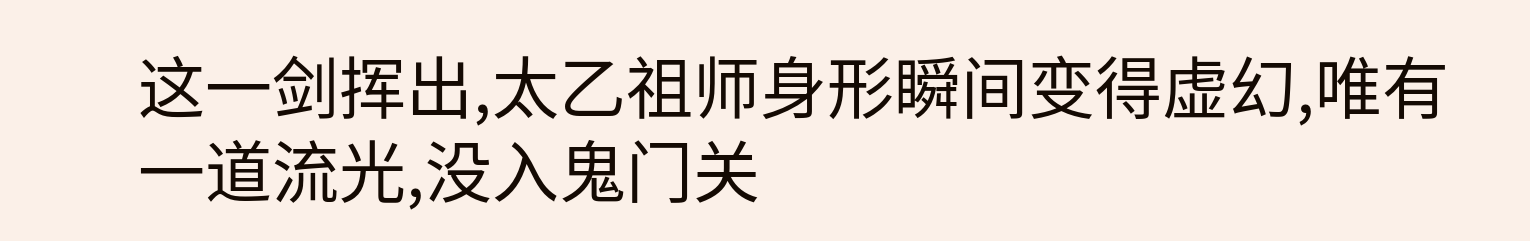这一剑挥出,太乙祖师身形瞬间变得虚幻,唯有一道流光,没入鬼门关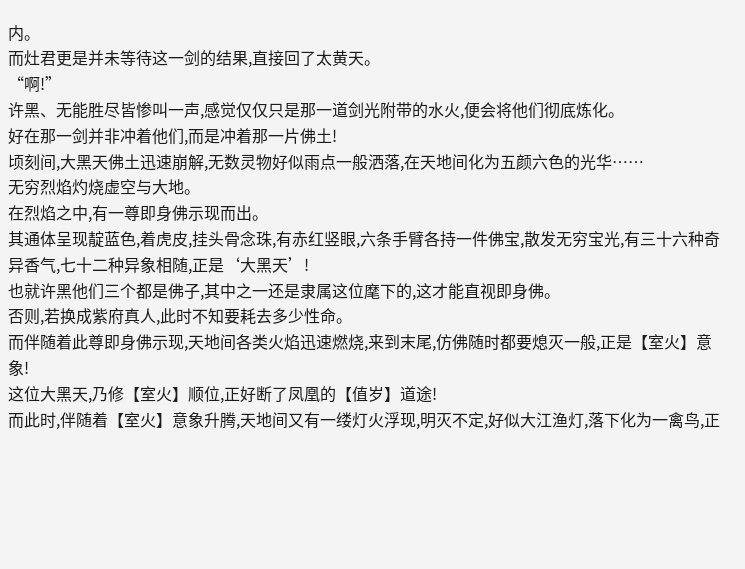内。
而灶君更是并未等待这一剑的结果,直接回了太黄天。
“啊!”
许黑、无能胜尽皆惨叫一声,感觉仅仅只是那一道剑光附带的水火,便会将他们彻底炼化。
好在那一剑并非冲着他们,而是冲着那一片佛土!
顷刻间,大黑天佛土迅速崩解,无数灵物好似雨点一般洒落,在天地间化为五颜六色的光华……
无穷烈焰灼烧虚空与大地。
在烈焰之中,有一尊即身佛示现而出。
其通体呈现靛蓝色,着虎皮,挂头骨念珠,有赤红竖眼,六条手臂各持一件佛宝,散发无穷宝光,有三十六种奇异香气,七十二种异象相随,正是‘大黑天’!
也就许黑他们三个都是佛子,其中之一还是隶属这位麾下的,这才能直视即身佛。
否则,若换成紫府真人,此时不知要耗去多少性命。
而伴随着此尊即身佛示现,天地间各类火焰迅速燃烧,来到末尾,仿佛随时都要熄灭一般,正是【室火】意象!
这位大黑天,乃修【室火】顺位,正好断了凤凰的【值岁】道途!
而此时,伴随着【室火】意象升腾,天地间又有一缕灯火浮现,明灭不定,好似大江渔灯,落下化为一禽鸟,正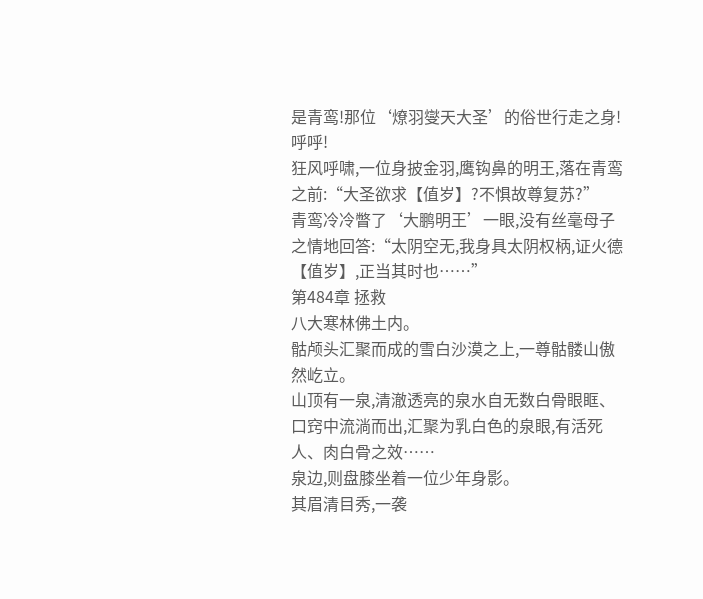是青鸾!那位‘燎羽燮天大圣’的俗世行走之身!
呼呼!
狂风呼啸,一位身披金羽,鹰钩鼻的明王,落在青鸾之前:“大圣欲求【值岁】?不惧故尊复苏?”
青鸾冷冷瞥了‘大鹏明王’一眼,没有丝毫母子之情地回答:“太阴空无,我身具太阴权柄,证火德【值岁】,正当其时也……”
第484章 拯救
八大寒林佛土内。
骷颅头汇聚而成的雪白沙漠之上,一尊骷髅山傲然屹立。
山顶有一泉,清澈透亮的泉水自无数白骨眼眶、口窍中流淌而出,汇聚为乳白色的泉眼,有活死人、肉白骨之效……
泉边,则盘膝坐着一位少年身影。
其眉清目秀,一袭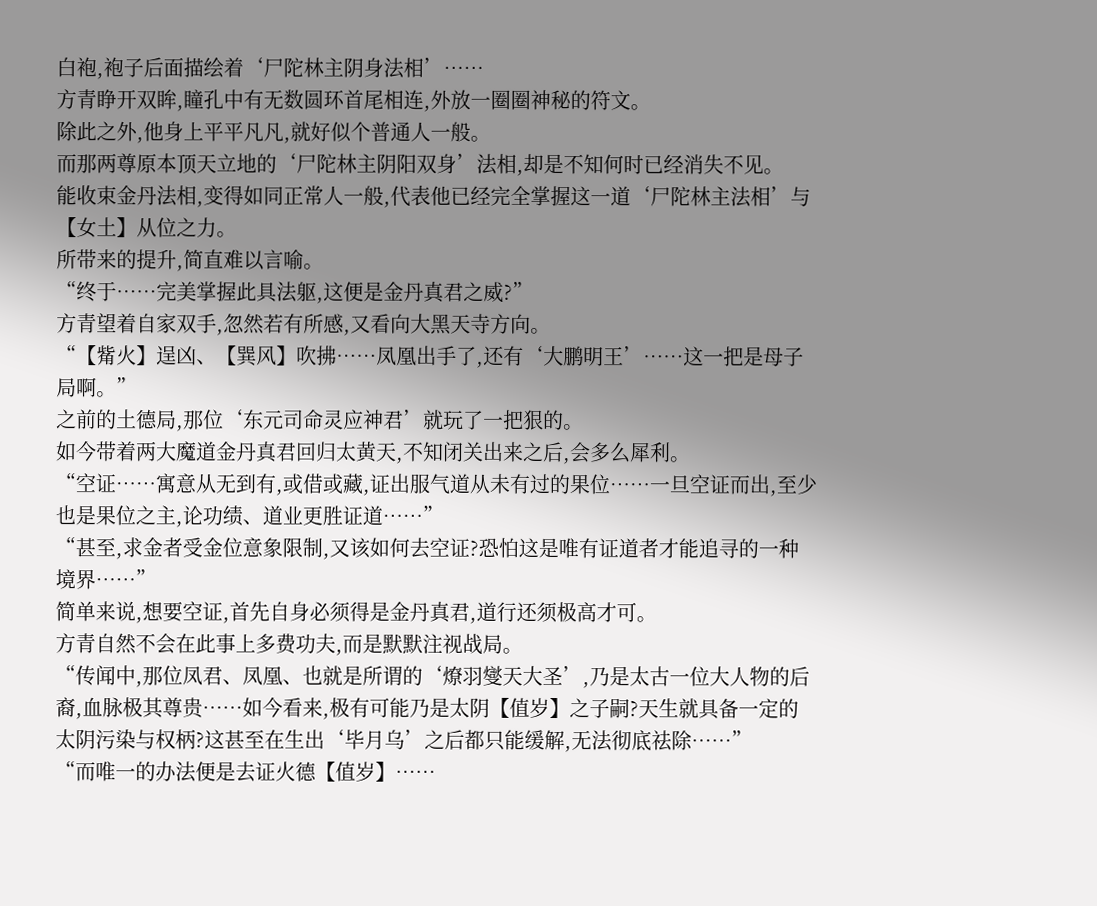白袍,袍子后面描绘着‘尸陀林主阴身法相’……
方青睁开双眸,瞳孔中有无数圆环首尾相连,外放一圈圈神秘的符文。
除此之外,他身上平平凡凡,就好似个普通人一般。
而那两尊原本顶天立地的‘尸陀林主阴阳双身’法相,却是不知何时已经消失不见。
能收束金丹法相,变得如同正常人一般,代表他已经完全掌握这一道‘尸陀林主法相’与【女土】从位之力。
所带来的提升,简直难以言喻。
“终于……完美掌握此具法躯,这便是金丹真君之威?”
方青望着自家双手,忽然若有所感,又看向大黑天寺方向。
“【觜火】逞凶、【巽风】吹拂……凤凰出手了,还有‘大鹏明王’……这一把是母子局啊。”
之前的土德局,那位‘东元司命灵应神君’就玩了一把狠的。
如今带着两大魔道金丹真君回归太黄天,不知闭关出来之后,会多么犀利。
“空证……寓意从无到有,或借或藏,证出服气道从未有过的果位……一旦空证而出,至少也是果位之主,论功绩、道业更胜证道……”
“甚至,求金者受金位意象限制,又该如何去空证?恐怕这是唯有证道者才能追寻的一种境界……”
简单来说,想要空证,首先自身必须得是金丹真君,道行还须极高才可。
方青自然不会在此事上多费功夫,而是默默注视战局。
“传闻中,那位凤君、凤凰、也就是所谓的‘燎羽燮天大圣’,乃是太古一位大人物的后裔,血脉极其尊贵……如今看来,极有可能乃是太阴【值岁】之子嗣?天生就具备一定的太阴污染与权柄?这甚至在生出‘毕月乌’之后都只能缓解,无法彻底祛除……”
“而唯一的办法便是去证火德【值岁】……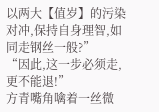以两大【值岁】的污染对冲,保持自身理智,如同走钢丝一般?”
“因此,这一步必须走,更不能退!”
方青嘴角噙着一丝微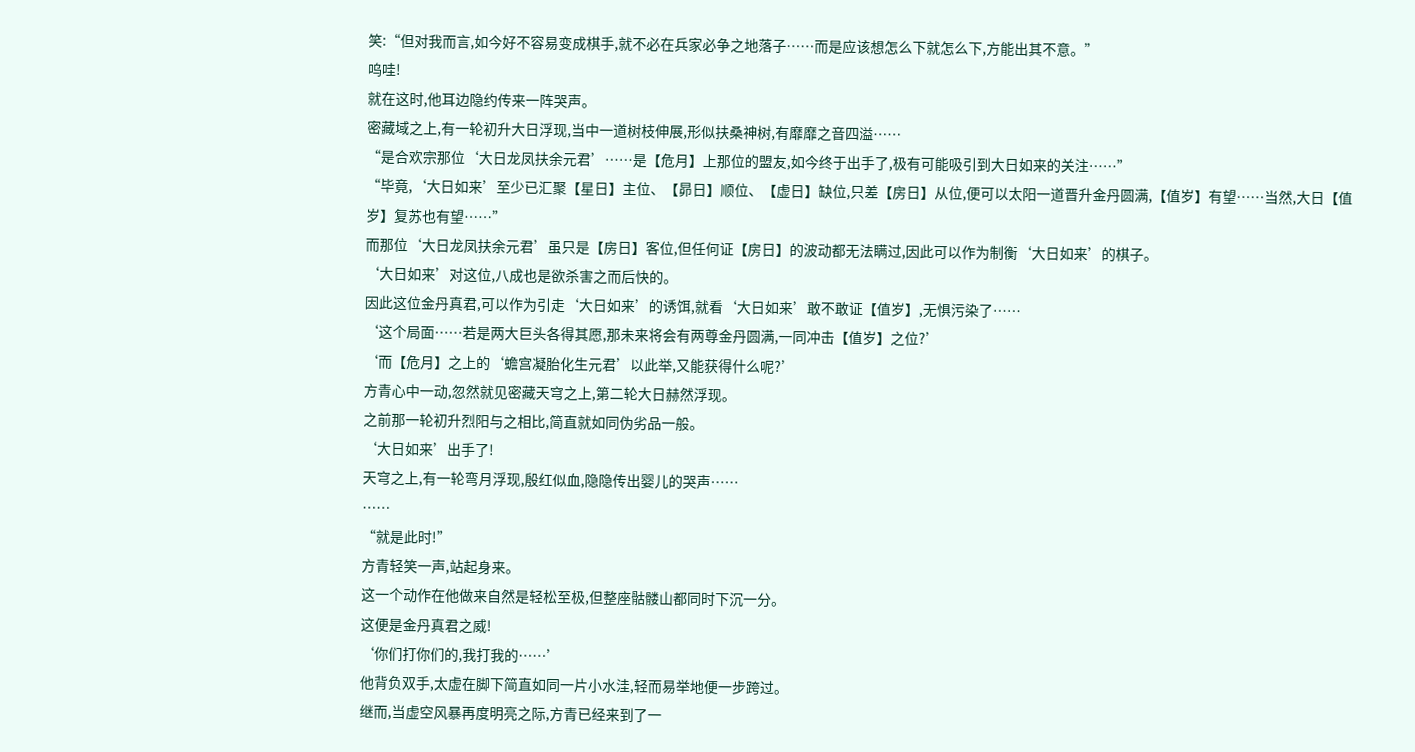笑:“但对我而言,如今好不容易变成棋手,就不必在兵家必争之地落子……而是应该想怎么下就怎么下,方能出其不意。”
呜哇!
就在这时,他耳边隐约传来一阵哭声。
密藏域之上,有一轮初升大日浮现,当中一道树枝伸展,形似扶桑神树,有靡靡之音四溢……
“是合欢宗那位‘大日龙凤扶余元君’……是【危月】上那位的盟友,如今终于出手了,极有可能吸引到大日如来的关注……”
“毕竟,‘大日如来’至少已汇聚【星日】主位、【昴日】顺位、【虚日】缺位,只差【房日】从位,便可以太阳一道晋升金丹圆满,【值岁】有望……当然,大日【值岁】复苏也有望……”
而那位‘大日龙凤扶余元君’虽只是【房日】客位,但任何证【房日】的波动都无法瞒过,因此可以作为制衡‘大日如来’的棋子。
‘大日如来’对这位,八成也是欲杀害之而后快的。
因此这位金丹真君,可以作为引走‘大日如来’的诱饵,就看‘大日如来’敢不敢证【值岁】,无惧污染了……
‘这个局面……若是两大巨头各得其愿,那未来将会有两尊金丹圆满,一同冲击【值岁】之位?’
‘而【危月】之上的‘蟾宫凝胎化生元君’以此举,又能获得什么呢?’
方青心中一动,忽然就见密藏天穹之上,第二轮大日赫然浮现。
之前那一轮初升烈阳与之相比,简直就如同伪劣品一般。
‘大日如来’出手了!
天穹之上,有一轮弯月浮现,殷红似血,隐隐传出婴儿的哭声……
……
“就是此时!”
方青轻笑一声,站起身来。
这一个动作在他做来自然是轻松至极,但整座骷髅山都同时下沉一分。
这便是金丹真君之威!
‘你们打你们的,我打我的……’
他背负双手,太虚在脚下简直如同一片小水洼,轻而易举地便一步跨过。
继而,当虚空风暴再度明亮之际,方青已经来到了一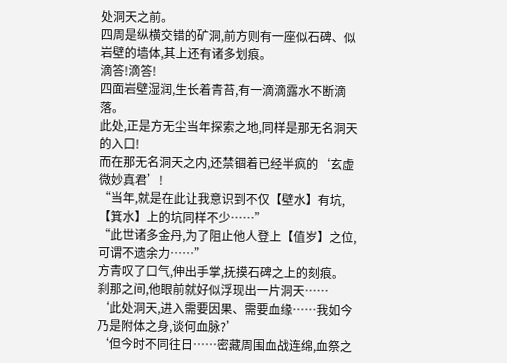处洞天之前。
四周是纵横交错的矿洞,前方则有一座似石碑、似岩壁的墙体,其上还有诸多划痕。
滴答!滴答!
四面岩壁湿润,生长着青苔,有一滴滴露水不断滴落。
此处,正是方无尘当年探索之地,同样是那无名洞天的入口!
而在那无名洞天之内,还禁锢着已经半疯的‘玄虚微妙真君’!
“当年,就是在此让我意识到不仅【壁水】有坑,【箕水】上的坑同样不少……”
“此世诸多金丹,为了阻止他人登上【值岁】之位,可谓不遗余力……”
方青叹了口气,伸出手掌,抚摸石碑之上的刻痕。
刹那之间,他眼前就好似浮现出一片洞天……
‘此处洞天,进入需要因果、需要血缘……我如今乃是附体之身,谈何血脉?’
‘但今时不同往日……密藏周围血战连绵,血祭之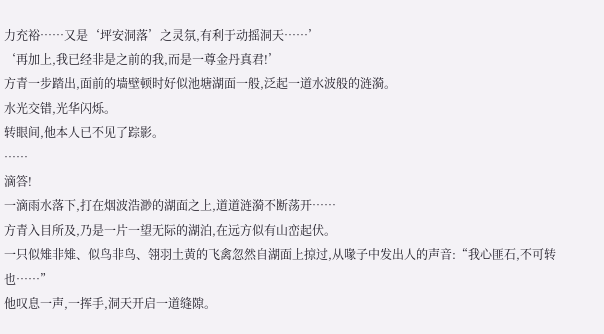力充裕……又是‘坪安洞落’之灵氛,有利于动摇洞天……’
‘再加上,我已经非是之前的我,而是一尊金丹真君!’
方青一步踏出,面前的墙壁顿时好似池塘湖面一般,泛起一道水波般的涟漪。
水光交错,光华闪烁。
转眼间,他本人已不见了踪影。
……
滴答!
一滴雨水落下,打在烟波浩渺的湖面之上,道道涟漪不断荡开……
方青入目所及,乃是一片一望无际的湖泊,在远方似有山峦起伏。
一只似雉非雉、似鸟非鸟、翎羽土黄的飞禽忽然自湖面上掠过,从喙子中发出人的声音:“我心匪石,不可转也……”
他叹息一声,一挥手,洞天开启一道缝隙。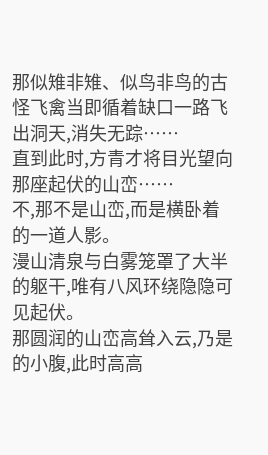那似雉非雉、似鸟非鸟的古怪飞禽当即循着缺口一路飞出洞天,消失无踪……
直到此时,方青才将目光望向那座起伏的山峦……
不,那不是山峦,而是横卧着的一道人影。
漫山清泉与白雾笼罩了大半的躯干,唯有八风环绕隐隐可见起伏。
那圆润的山峦高耸入云,乃是的小腹,此时高高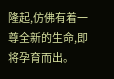隆起,仿佛有着一尊全新的生命,即将孕育而出。